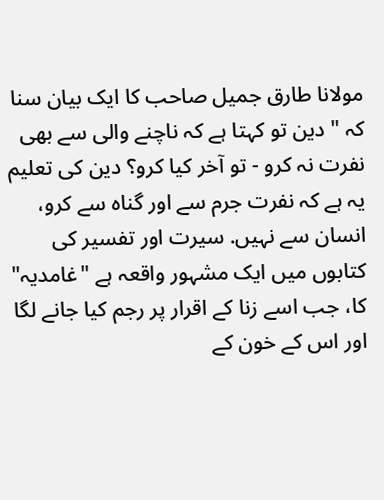مولانا طارق جمیل صاحب کا ایک بیان سنا کہ " دین تو کہتا ہے کہ ناچنے والی سے بھی نفرت نہ کرو - تو آخر کیا کرو؟ دین کی تعلیم یہ ہے کہ نفرت جرم سے اور گناہ سے کرو، انسان سے نہیں. سیرت اور تفسیر کی کتابوں میں ایک مشہور واقعہ ہے "غامدیہ" کا، جب اسے زنا کے اقرار پر رجم کیا جانے لگا اور اس کے خون کے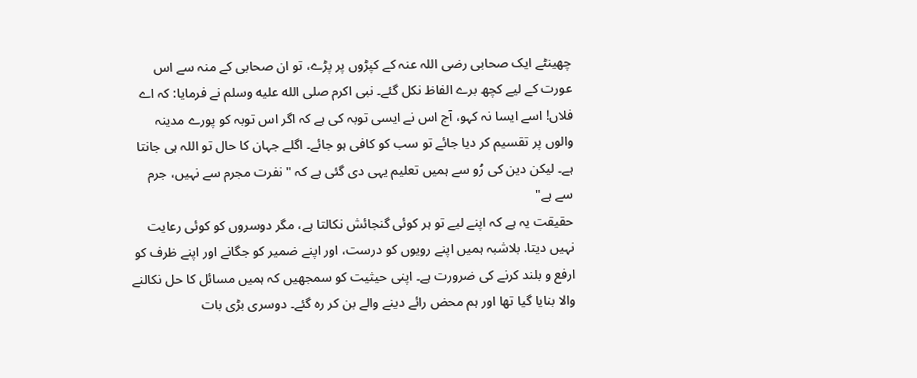چھینٹے ایک صحابی رضی اللہ عنہ کے کپڑوں پر پڑے، تو ان صحابی کے منہ سے اس عورت کے لیے کچھ برے الفاظ نکل گئے۔ نبی اکرم صلى الله عليه وسلم نے فرمایا: کہ اے فلاں! اسے ایسا نہ کہو، آج اس نے ایسی توبہ کی ہے کہ اگر اس توبہ کو پورے مدینہ والوں پر تقسیم کر دیا جائے تو سب کو کافی ہو جائے۔ اگلے جہان کا حال تو اللہ ہی جانتا ہے۔ لیکن دین کی رُو سے ہمیں تعلیم یہی دی گئی ہے کہ "نفرت مجرم سے نہیں، جرم سے ہے"
حقیقت یہ ہے کہ اپنے لیے تو ہر کوئی گنجائش نکالتا ہے، مگر دوسروں کو کوئی رعایت نہیں دیتا. بلاشبہ ہمیں اپنے رویوں کو درست، اور اپنے ضمیر کو جگانے اور اپنے ظرف کو ارفع و بلند کرنے کی ضرورت ہے۔ اپنی حیثیت کو سمجھیں کہ ہمیں مسائل کا حل نکالنے والا بنایا گیا تھا اور ہم محض رائے دینے والے بن کر رہ گئے۔ دوسری بڑی بات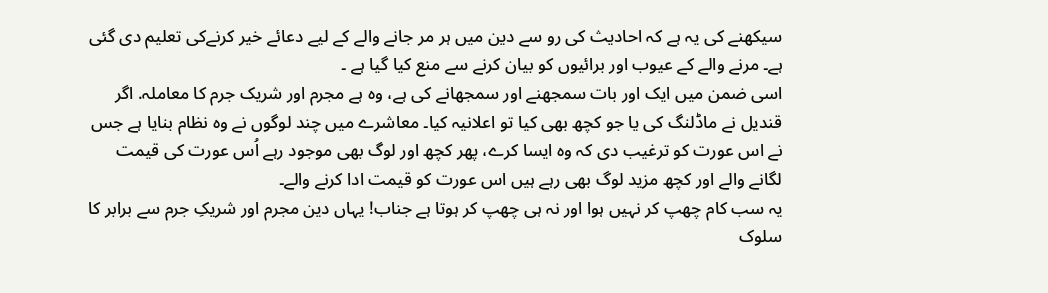سیکھنے کی یہ ہے کہ احادیث کی رو سے دین میں ہر مر جانے والے کے لیے دعائے خیر کرنےکی تعلیم دی گئی ہے۔ مرنے والے کے عیوب اور برائیوں کو بیان کرنے سے منع کیا گیا ہے ۔
اسی ضمن میں ایک اور بات سمجھنے اور سمجھانے کی ہے، وہ ہے مجرم اور شریک جرم کا معاملہ. اگر قندیل نے ماڈلنگ کی یا جو کچھ بھی کیا تو اعلانیہ کیا۔ معاشرے میں چند لوگوں نے وہ نظام بنایا ہے جس نے اس عورت کو ترغیب دی کہ وہ ایسا کرے، پھر کچھ اور لوگ بھی موجود رہے اُس عورت کی قیمت لگانے والے اور کچھ مزید لوگ بھی رہے ہیں اس عورت کو قیمت ادا کرنے والے۔
یہ سب کام چھپ کر نہیں ہوا اور نہ ہی چھپ کر ہوتا ہے جناب! یہاں دین مجرم اور شریکِ جرم سے برابر کا سلوک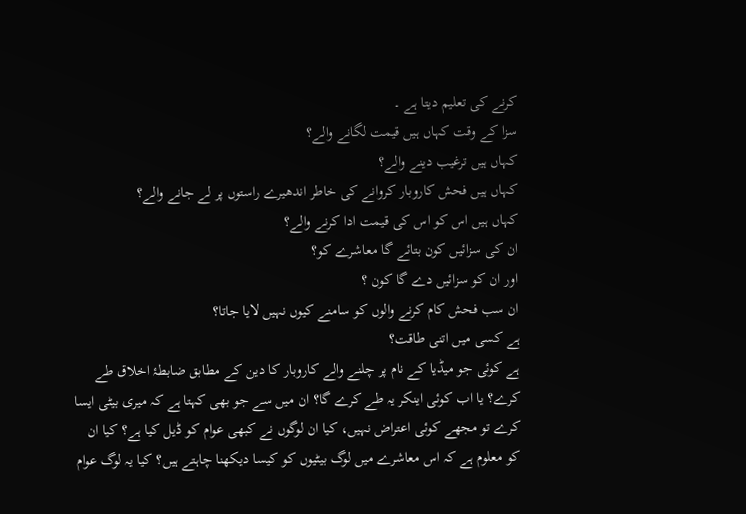کرنے کی تعلیم دیتا ہے ۔
سزا کے وقت کہاں ہیں قیمت لگانے والے؟
کہاں ہیں ترغیب دینے والے؟
کہاں ہیں فحش کاروبار کروانے کی خاطر اندھیرے راستوں پر لے جانے والے؟
کہاں ہیں اس کو اس کی قیمت ادا کرنے والے؟
ان کی سزائیں کون بتائے گا معاشرے کو؟
اور ان کو سزائیں دے گا کون ؟
ان سب فحش کام کرنے والوں کو سامنے کیوں نہیں لایا جاتا؟
ہے کسی میں اتنی طاقت؟
ہے کوئی جو میڈیا کے نام پر چلنے والے کاروبار کا دین کے مطابق ضابطۂ اخلاق طے کرے؟ یا اب کوئی اینکر یہ طے کرے گا؟ ان میں سے جو بھی کہتا ہے کہ میری بیٹی ایسا کرے تو مجھے کوئی اعتراض نہیں، کیا ان لوگوں نے کبھی عوام کو ڈیل کیا ہے؟ کیا ان کو معلوم ہے کہ اس معاشرے میں لوگ بیٹیوں کو کیسا دیکھنا چاہتے ہیں؟ کیا یہ لوگ عوام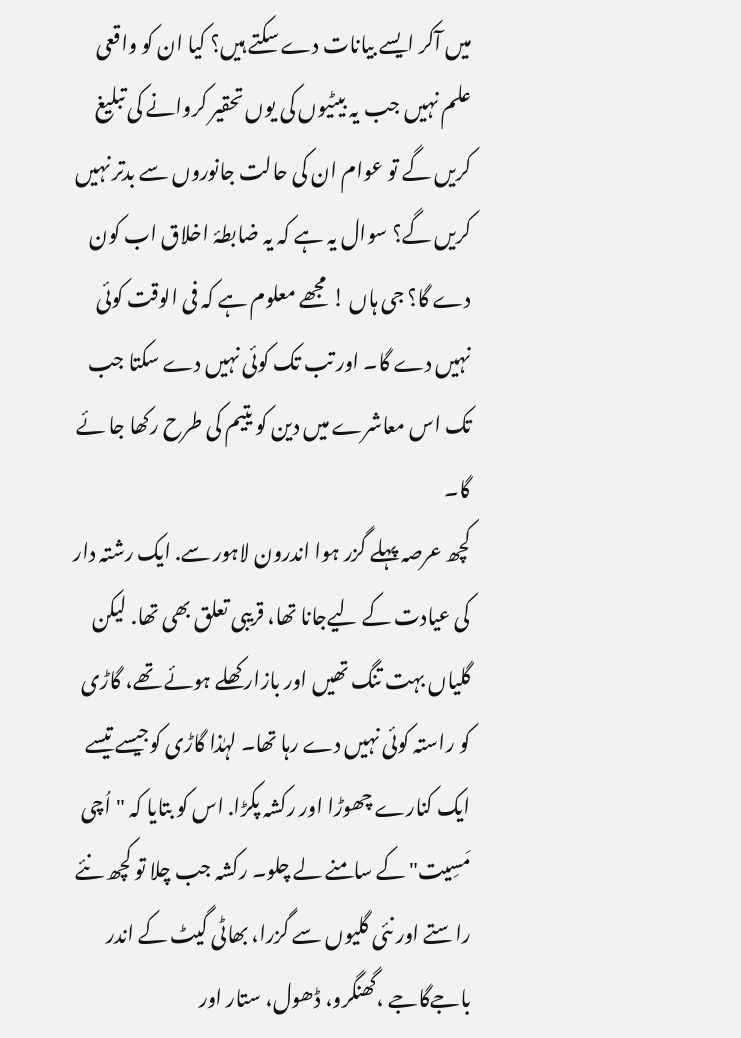میں آکر ایسے بیانات دے سکتے ہیں؟ کیا ان کو واقعی علم نہیں جب یہ بیٹیوں کی یوں تحقیر کروانے کی تبلیغ کریں گے تو عوام ان کی حالت جانوروں سے بدتر نہیں کریں گے؟ سوال یہ ہے کہ یہ ضابطۂ اخلاق اب کون دے گا؟ جی ہاں ! مجھے معلوم ہے کہ فی الوقت کوئی نہیں دے گا۔ اور تب تک کوئی نہیں دے سکتا جب تک اس معاشرے میں دین کو یتیم کی طرح رکھا جا ئے گا۔
کچھ عرصہ پہلے گزر ہوا اندرون لاہور سے. ایک رشتہ دار کی عیادت کے لیےجانا تھا، قریبی تعلق بھی تھا. لیکن گلیاں بہت تنگ تھیں اور بازار کھلے ہوئے تھے، گاڑی کو راستہ کوئی نہیں دے رہا تھا۔ لہٰذا گاڑی کوجیسے تیسے ایک کنارے چھوڑا اور رکشہ پکڑا. اس کو بتایا کہ "اُچی مَسِیت" کے سامنے لے چلو۔ رکشہ جب چلا تو کچھ نئے راستے اور نئی گلیوں سے گزرا، بھاٹی گیٹ کے اندر باجےگاجے ،گھنگرو، ڈھول، ستار اور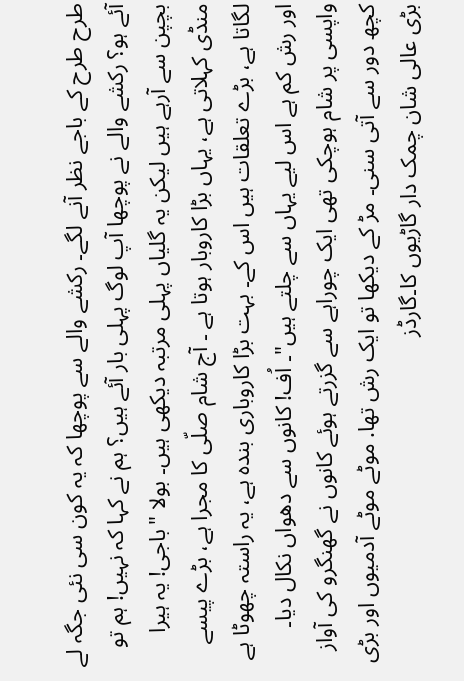طرح طرح کے باجے نظر آنے لگے۔ رکشے والے سے پوچھا کہ یہ کون سی نئی جگہ لے آئے ہو؟ رکشے والے نے پوچھا آپ لوگ پہلی بار آئے ہیں؟ ہم نے کہا کہ نہیں! ہم تو بچپن سے آرہے ہیں لیکن یہ گلیاں پہلی مرتبہ دیکھی ہیں۔ بولا "باجی! یہ ہیرا منڈی کہلاتی ہے، یہاں بڑا کاروبار ہوتا ہے ۔ آج شام صلّی کا مجرا ہے، بڑے پیسے لگاتا ہے، بڑے تعلقات ہیں اس کے۔ بہت بڑا کاروباری بندہ ہے، یہ راستہ چھوٹا ہے اور رش کم ہے اس لیے یہاں سے چلتے ہیں"۔ اُف! کانوں سے دھواں نکال دیا۔
واپسی پر شام ہوچکی تھی ایک چوراہے سے گزرتے ہوئے کانوں نے گھنگرو کی آواز کچھ دور سے آتی سنی۔ مڑ کے دیکھا تو ایک رش تھا. موٹے موٹے آدمیوں اور بڑی بڑی عالی شان چمک دار گاڑیوں کا۔گارڈز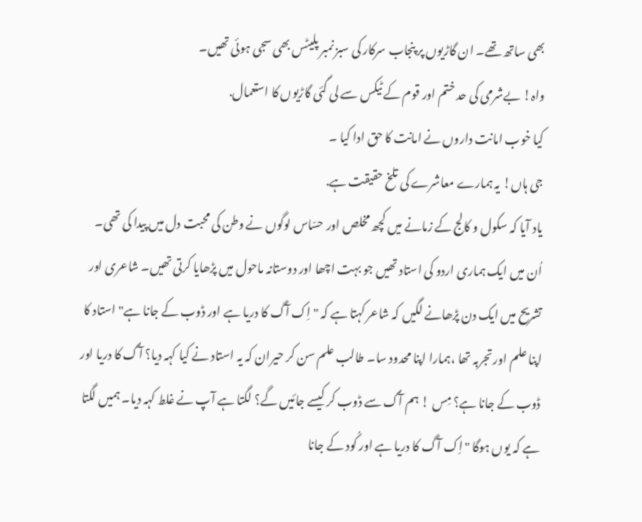بھی ساتھ تھے۔ ان گاڑیوں پر پنجاب سرکار کی سبز نمبر پلیٹس بھی سجی ہوئی تھیں۔
واہ! بےشرمی کی حد ختم اور قوم کے ٹیکس سے لی گئی گاڑیوں کا استعمال.
کیا خوب امانت داروں نے امانت کا حق ادا کیا ۔
جی ہاں! یہ ہمارے معاشرے کی تلخ حقیقت ہے.
یاد آیا کہ سکول و کالج کے زمانے میں کچھ مخلص اور حسّاس لوگوں نے وطن کی محبت دل میں پیدا کی تھی۔ اُن میں ایک ہماری اردو کی استاد تھیں جو بہت اچھا اور دوستانہ ماحول میں پڑھایا کرتی تھیں۔ شاعری اور تشریح میں ایک دن پڑھانے لگیں کہ شاعر کہتا ہے کہ "اِک آگ کا دریا ہے اور ڈوب کے جانا ہے" استاد کا اپنا علم اور تجربہ تھا ،ہمارا اپنا محدود سا۔ طالب علم سن کر حیران کہ یہ استاد نے کیا کہہ دیا؟ آگ کا دریا اور ڈوب کے جانا ہے؟ مِس ! ہم آگ سے ڈوب کر کیسے جائیں گے؟ لگتا ہے آپ نے غلط کہہ دیا۔ ہمیں لگتا ہے کہ یوں ہوگا "اِک آگ کا دریا ہے اور کُود کے جانا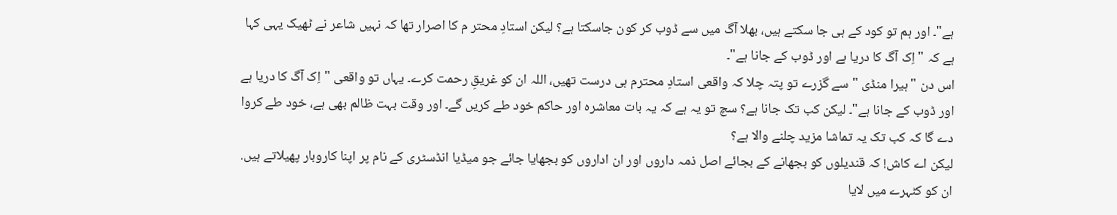ہے"۔ اور ہم تو کود کے ہی جا سکتے ہیں، بھلا آگ میں سے ڈوب کر کون جاسکتا ہے؟ لیکن استادِ محتر م کا اصرار تھا کہ نہیں شاعر نے ٹھیک یہی کہا ہے کہ " اِک آگ کا دریا ہے اور ڈوب کے جانا ہے"۔
اس دن "ہیرا منڈی " سے گزرے تو پتہ چلا کہ واقعی استادِ محترم ہی درست تھیں، اللہ ان کو غریقِ رحمت کرے۔ یہاں تو واقعی "اِک آگ کا دریا ہے اور ڈوب کے جانا ہے"۔ لیکن کب تک جانا ہے؟ سچ تو یہ ہے کہ یہ بات معاشرہ اور حاکم خود طے کریں گے۔ اور وقت بہت ظالم بھی ہے، خود طے کروا دے گا کہ کب تک یہ تماشا مزید چلنے والا ہے؟
لیکن اے کاش! کہ قندیلوں کو بجھانے کے بجائے اصل ذمہ داروں اور ان اداروں کو بجھایا جائے جو میڈیا انڈسٹری کے نام پر اپنا کاروبار پھیلاتے ہیں. ان کو کٹہرے میں لایا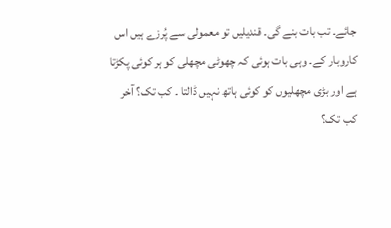جائے۔ تب بات بنے گی۔ قندیلیں تو معمولی سے پُرزے ہیں اس کاروبار کے۔ وہی بات ہوئی کہ چھوٹی مچھلی کو ہر کوئی پکڑتا ہے اور بڑی مچھلیوں کو کوئی ہاتھ نہیں ڈالتا ۔ کب تک؟ آخر کب تک؟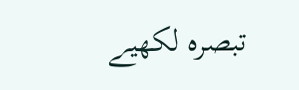تبصرہ لکھیے